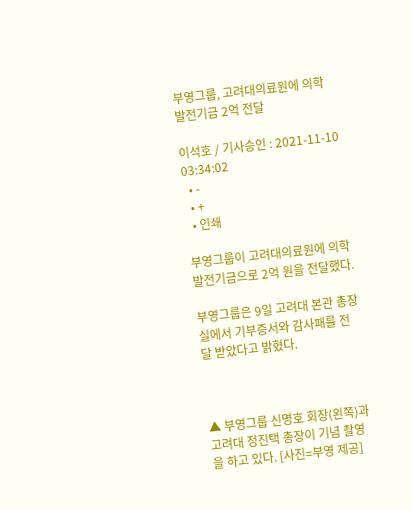부영그룹, 고려대의료원에 의학발전기금 2억 전달

이석호 / 기사승인 : 2021-11-10 03:34:02
  • -
  • +
  • 인쇄

부영그룹이 고려대의료원에 의학발전기금으로 2억 원을 전달했다.

부영그룹은 9일 고려대 본관 총장실에서 기부증서와 감사패를 전달 받았다고 밝혔다.



▲ 부영그룹 신명호 회장(왼쪽)과 고려대 정진택 총장이 기념 촬영을 하고 있다. [사진=부영 제공]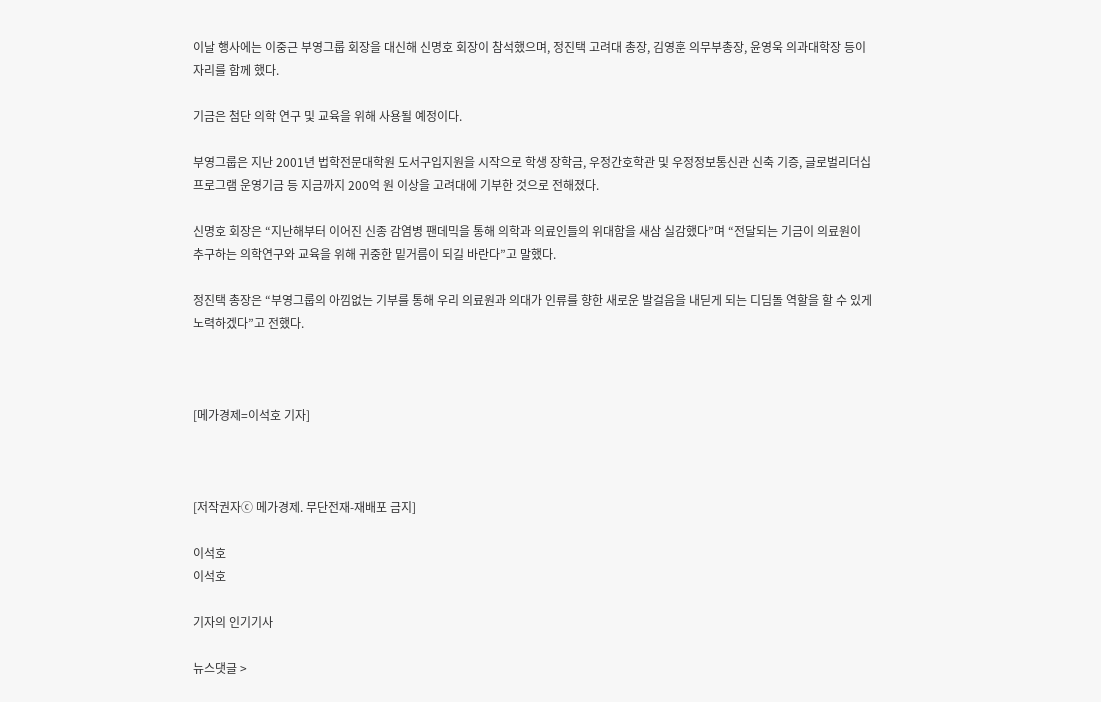이날 행사에는 이중근 부영그룹 회장을 대신해 신명호 회장이 참석했으며, 정진택 고려대 총장, 김영훈 의무부총장, 윤영욱 의과대학장 등이 자리를 함께 했다.

기금은 첨단 의학 연구 및 교육을 위해 사용될 예정이다.

부영그룹은 지난 2001년 법학전문대학원 도서구입지원을 시작으로 학생 장학금, 우정간호학관 및 우정정보통신관 신축 기증, 글로벌리더십프로그램 운영기금 등 지금까지 200억 원 이상을 고려대에 기부한 것으로 전해졌다.

신명호 회장은 “지난해부터 이어진 신종 감염병 팬데믹을 통해 의학과 의료인들의 위대함을 새삼 실감했다”며 “전달되는 기금이 의료원이 추구하는 의학연구와 교육을 위해 귀중한 밑거름이 되길 바란다”고 말했다.

정진택 총장은 “부영그룹의 아낌없는 기부를 통해 우리 의료원과 의대가 인류를 향한 새로운 발걸음을 내딛게 되는 디딤돌 역할을 할 수 있게 노력하겠다”고 전했다.



[메가경제=이석호 기자]



[저작권자ⓒ 메가경제. 무단전재-재배포 금지]

이석호
이석호

기자의 인기기사

뉴스댓글 >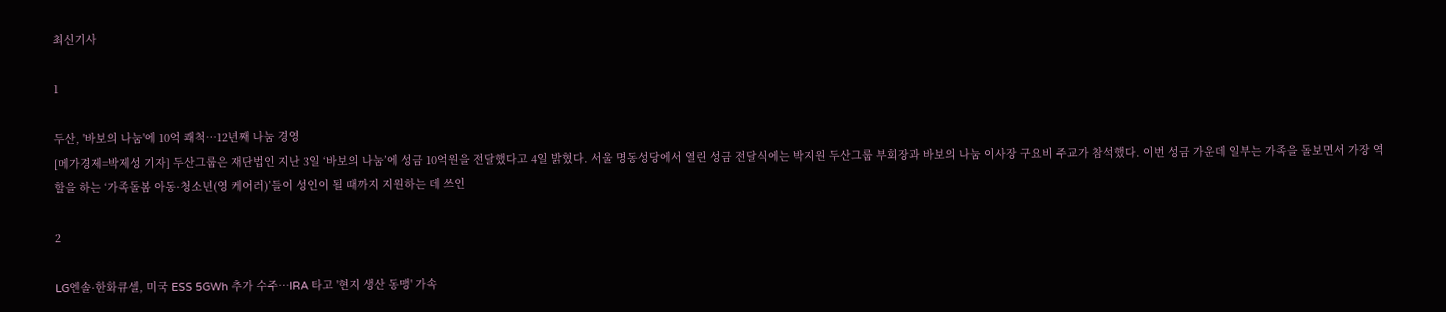최신기사

1

두산, '바보의 나눔'에 10억 쾌척…12년째 나눔 경영
[메가경제=박제성 기자] 두산그룹은 재단법인 지난 3일 ‘바보의 나눔’에 성금 10억원을 전달했다고 4일 밝혔다. 서울 명동성당에서 열린 성금 전달식에는 박지원 두산그룹 부회장과 바보의 나눔 이사장 구요비 주교가 참석했다. 이번 성금 가운데 일부는 가족을 돌보면서 가장 역할을 하는 ‘가족돌봄 아동·청소년(영 케어러)’들이 성인이 될 때까지 지원하는 데 쓰인

2

LG엔솔·한화큐셀, 미국 ESS 5GWh 추가 수주…IRA 타고 '현지 생산 동맹' 가속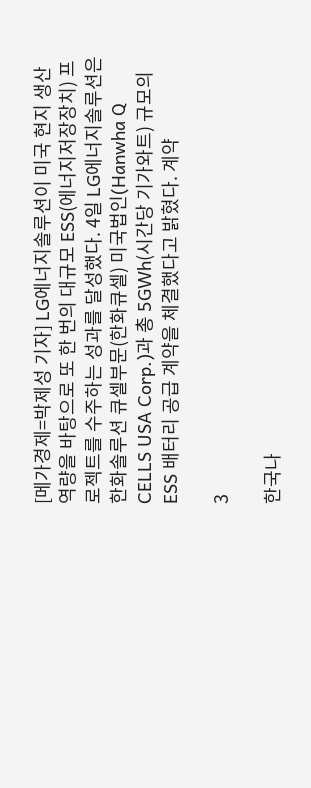[메가경제=박제성 기자] LG에너지솔루션이 미국 현지 생산 역량을 바탕으로 또 한 번의 대규모 ESS(에너지저장장치) 프로젝트를 수주하는 성과를 달성했다. 4일 LG에너지솔루션은 한화솔루션 큐셀부문(한화큐셀) 미국법인(Hanwha Q CELLS USA Corp.)과 총 5GWh(시간당 기가와트) 규모의 ESS 배터리 공급 계약을 체결했다고 밝혔다. 계약

3

한국나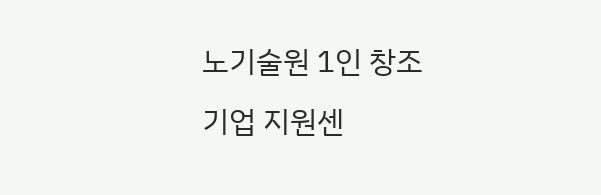노기술원 1인 창조기업 지원센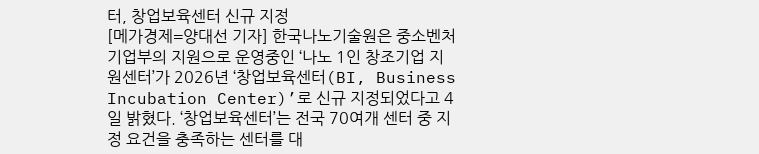터, 창업보육센터 신규 지정
[메가경제=양대선 기자] 한국나노기술원은 중소벤처기업부의 지원으로 운영중인 ‘나노 1인 창조기업 지원센터’가 2026년 ‘창업보육센터(BI, Business Incubation Center)’로 신규 지정되었다고 4일 밝혔다. ‘창업보육센터’는 전국 70여개 센터 중 지정 요건을 충족하는 센터를 대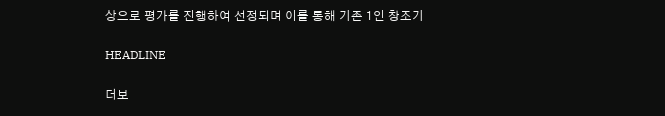상으로 평가를 진행하여 선정되며 이를 통해 기존 1인 창조기

HEADLINE

더보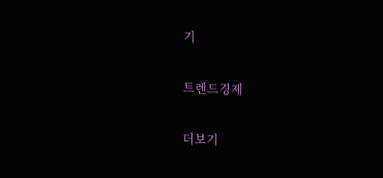기

트렌드경제

더보기